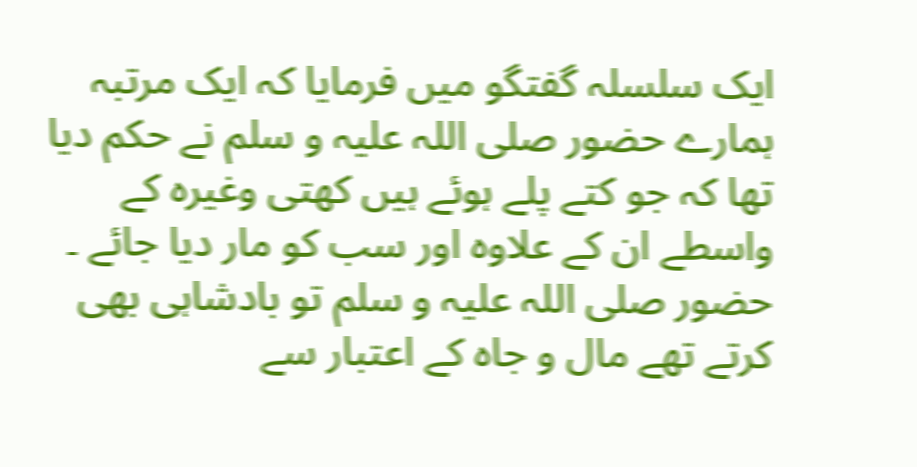ایک سلسلہ گفتگو میں فرمایا کہ ایک مرتبہ ہمارے حضور صلی اللہ علیہ و سلم نے حکم دیا تھا کہ جو کتے پلے ہوئے ہیں کھتی وغیرہ کے واسطے ان کے علاوہ اور سب کو مار دیا جائے ۔ حضور صلی اللہ علیہ و سلم تو بادشاہی بھی کرتے تھے مال و جاہ کے اعتبار سے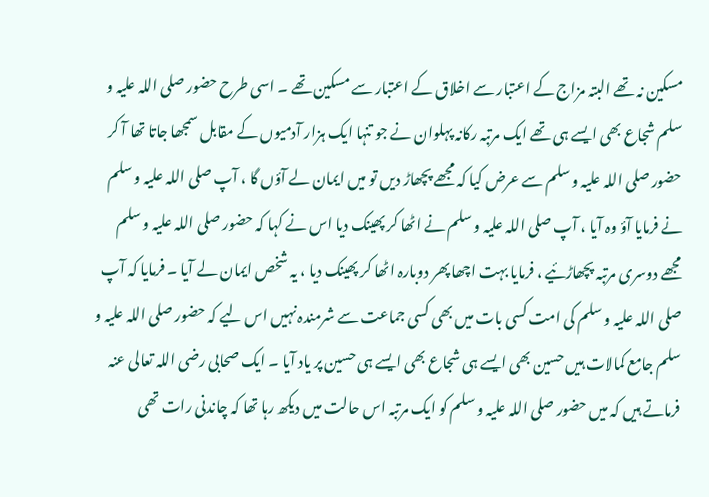مسکین نہ تھے البتہ مزاج کے اعتبار سے اخلاق کے اعتبار سے مسکین تھے ۔ اسی طرح حضور صلی اللہ علیہ و سلم شجاع بھی ایسے ہی تھے ایک مرتبہ رکانہ پہلوان نے جو تنہا ایک ہزار آدمیوں کے مقابل سمجھا جاتا تھا آ کر حضور صلی اللہ علیہ و سلم سے عرض کیا کہ مجھے پچھاڑ دیں تو میں ایمان لے آؤں گا ، آپ صلی اللہ علیہ و سلم نے فرمایا آؤ وہ آیا ، آپ صلی اللہ علیہ و سلم نے اٹھا کر پھینک دیا اس نے کہا کہ حضور صلی اللہ علیہ و سلم مجھے دوسری مرتبہ پچھاڑئیے ، فرمایا بہت اچھا پھر دوبارہ اٹھا کر پھینک دیا ، یہ شخص ایمان لے آیا ۔ فرمایا کہ آپ صلی اللہ علیہ و سلم کی امت کسی بات میں بھی کسی جماعت سے شرمندہ نہیں اس لیے کہ حضور صلی اللہ علیہ و سلم جامع کمالات ہیں حسین بھی ایسے ہی شجاع بھی ایسے ہی حسین پر یاد آیا ۔ ایک صحابی رضی اللہ تعالی عنہ فرماتے ہیں کہ میں حضور صلی اللہ علیہ و سلم کو ایک مرتبہ اس حالت میں دیکھ رہا تھا کہ چاندنی رات تھی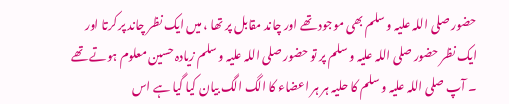حضور صلی اللہ علیہ و سلم بھی موجود تھے اور چاند مقابل پر تھا ، میں ایک نظر چاند پر کرتا اور ایک نظر حضور صلی اللہ علیہ و سلم پر تو حضور صلی اللہ علیہ و سلم زیادہ حسین معلوم ہوتے تھے ۔ آپ صلی اللہ علیہ و سلم کا حلیہ ہر ہر اعضاء کا الگ الگ بیان کیا گیا ہے اس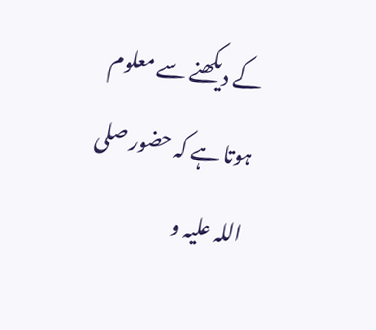کے دیکھنے سے معلوم ہوتا ہے کہ حضور صلی اللہ علیہ و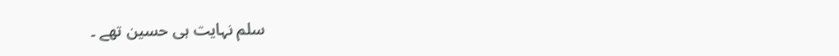سلم نہایت ہی حسین تھے ۔